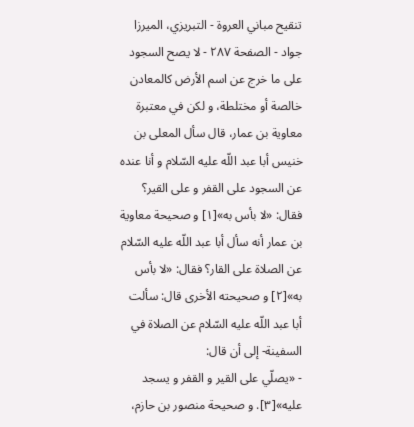تنقيح مباني العروة - التبريزي، الميرزا جواد - الصفحة ٢٨٧ - لا يصح السجود على ما خرج عن اسم الأرض كالمعادن
خالصة أو مختلطة، و لكن في معتبرة معاوية بن عمار، قال سأل المعلى بن خنيس أبا عبد اللّه عليه السّلام و أنا عنده عن السجود على القفر و على القير؟ فقال: «لا بأس به»[١] و صحيحة معاوية بن عمار أنه سأل أبا عبد اللّه عليه السّلام عن الصلاة على القار؟ فقال: «لا بأس به»[٢] و صحيحته الأخرى قال: سألت أبا عبد اللّه عليه السّلام عن الصلاة في السفينة- إلى أن قال:
- «يصلّي على القير و القفر و يسجد عليه»[٣]. و صحيحة منصور بن حازم،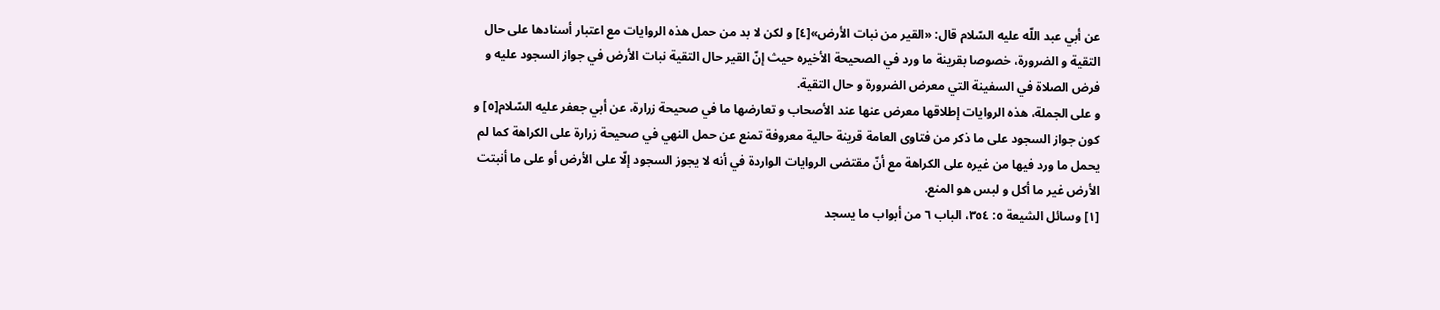عن أبي عبد اللّه عليه السّلام قال: «القير من نبات الأرض»[٤] و لكن لا بد من حمل هذه الروايات مع اعتبار أسنادها على حال التقية و الضرورة، خصوصا بقرينة ما ورد في الصحيحة الأخيره حيث إنّ القير حال التقية نبات الأرض في جواز السجود عليه و فرض الصلاة في السفينة التي معرض الضرورة و حال التقية.
و على الجملة، هذه الروايات إطلاقها معرض عنها عند الأصحاب و تعارضها ما في صحيحة زرارة، عن أبي جعفر عليه السّلام[٥] و كون جواز السجود على ما ذكر من فتاوى العامة قرينة حالية معروفة تمنع عن حمل النهي في صحيحة زرارة على الكراهة كما لم يحمل ما ورد فيها من غيره على الكراهة مع أنّ مقتضى الروايات الواردة في أنه لا يجوز السجود إلّا على الأرض أو على ما أنبتت الأرض غير ما أكل و لبس هو المنع.
[١] وسائل الشيعة ٥: ٣٥٤، الباب ٦ من أبواب ما يسجد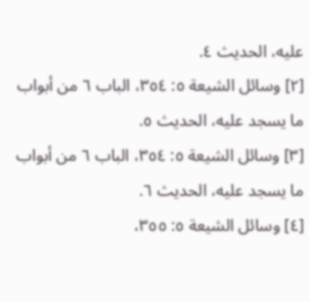عليه، الحديث ٤.
[٢] وسائل الشيعة ٥: ٣٥٤، الباب ٦ من أبواب ما يسجد عليه، الحديث ٥.
[٣] وسائل الشيعة ٥: ٣٥٤، الباب ٦ من أبواب ما يسجد عليه، الحديث ٦.
[٤] وسائل الشيعة ٥: ٣٥٥،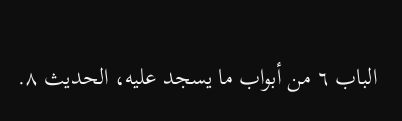الباب ٦ من أبواب ما يسجد عليه، الحديث ٨.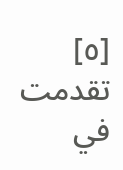[٥] تقدمت في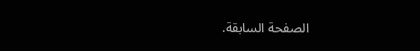الصفحة السابقة.